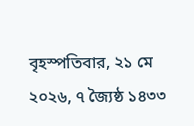বৃহস্পতিবার, ২১ মে ২০২৬, ৭ জ্যৈষ্ঠ ১৪৩৩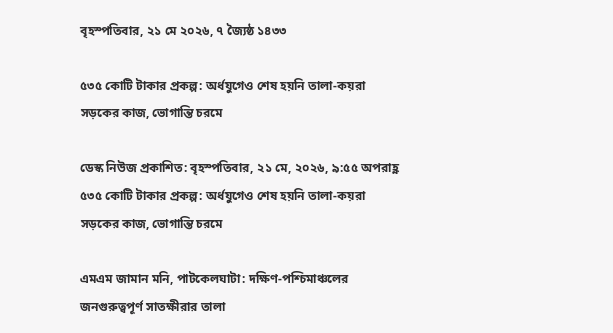বৃহস্পতিবার, ২১ মে ২০২৬, ৭ জ্যৈষ্ঠ ১৪৩৩

৫৩৫ কোটি টাকার প্রকল্প: অর্ধযুগেও শেষ হয়নি তালা-কয়রা সড়কের কাজ, ভোগান্তি চরমে

ডেস্ক নিউজ প্রকাশিত: বৃহস্পতিবার, ২১ মে, ২০২৬, ৯:৫৫ অপরাহ্ণ
৫৩৫ কোটি টাকার প্রকল্প: অর্ধযুগেও শেষ হয়নি তালা-কয়রা সড়কের কাজ, ভোগান্তি চরমে

এমএম জামান মনি, পাটকেলঘাটা: দক্ষিণ-পশ্চিমাঞ্চলের জনগুরুত্বপূর্ণ সাতক্ষীরার তালা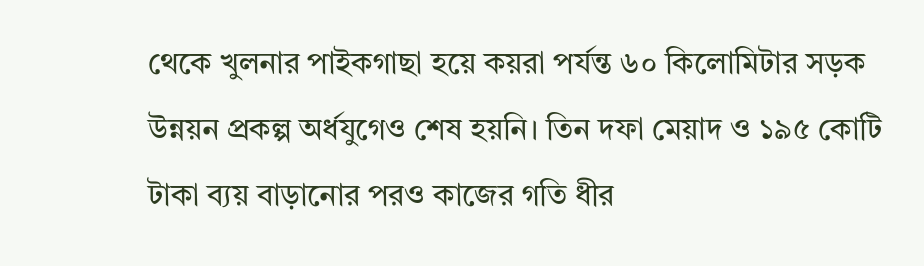থেকে খুলনার পাইকগাছা হয়ে কয়রা পর্যন্ত ৬০ কিলোমিটার সড়ক উন্নয়ন প্রকল্প অর্ধযুগেও শেষ হয়নি। তিন দফা মেয়াদ ও ১৯৫ কোটি টাকা ব্যয় বাড়ানোর পরও কাজের গতি ধীর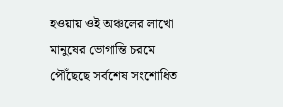হওয়ায় ওই অঞ্চলের লাখো মানুষের ভোগান্তি চরমে পৌঁছেছে সর্বশেষ সংশোধিত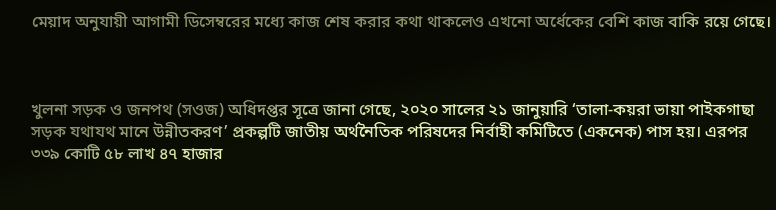মেয়াদ অনুযায়ী আগামী ডিসেম্বরের মধ্যে কাজ শেষ করার কথা থাকলেও এখনো অর্ধেকের বেশি কাজ বাকি রয়ে গেছে।



খুলনা সড়ক ও জনপথ (সওজ) অধিদপ্তর সূত্রে জানা গেছে, ২০২০ সালের ২১ জানুয়ারি ‘তালা-কয়রা ভায়া পাইকগাছা সড়ক যথাযথ মানে উন্নীতকরণ’ প্রকল্পটি জাতীয় অর্থনৈতিক পরিষদের নির্বাহী কমিটিতে (একনেক) পাস হয়। এরপর ৩৩৯ কোটি ৫৮ লাখ ৪৭ হাজার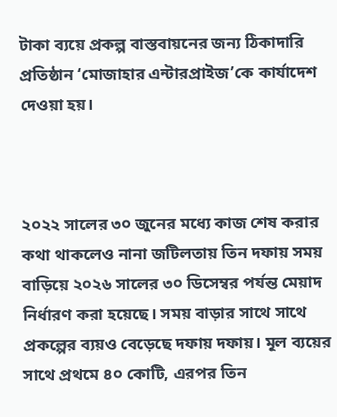টাকা ব্যয়ে প্রকল্প বাস্তবায়নের জন্য ঠিকাদারি প্রতিষ্ঠান ‘মোজাহার এন্টারপ্রাইজ’কে কার্যাদেশ দেওয়া হয়।



২০২২ সালের ৩০ জুনের মধ্যে কাজ শেষ করার কথা থাকলেও নানা জটিলতায় তিন দফায় সময় বাড়িয়ে ২০২৬ সালের ৩০ ডিসেম্বর পর্যন্ত মেয়াদ নির্ধারণ করা হয়েছে। সময় বাড়ার সাথে সাথে প্রকল্পের ব্যয়ও বেড়েছে দফায় দফায়। মূল ব্যয়ের সাথে প্রথমে ৪০ কোটি, এরপর তিন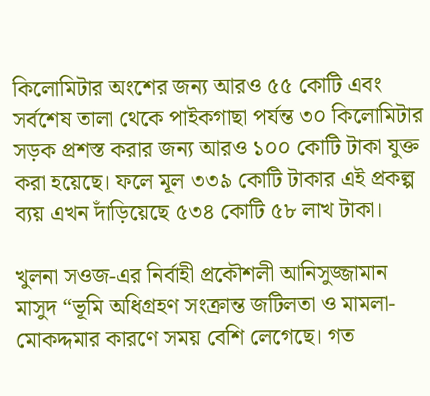কিলোমিটার অংশের জন্য আরও ৫৫ কোটি এবং সর্বশেষ তালা থেকে পাইকগাছা পর্যন্ত ৩০ কিলোমিটার সড়ক প্রশস্ত করার জন্য আরও ১০০ কোটি টাকা যুক্ত করা হয়েছে। ফলে মূল ৩৩৯ কোটি টাকার এই প্রকল্প ব্যয় এখন দাঁড়িয়েছে ৫৩৪ কোটি ৫৮ লাখ টাকা।

খুলনা সওজ-এর নির্বাহী প্রকৌশলী আনিসুজ্জামান মাসুদ “ভূমি অধিগ্রহণ সংক্রান্ত জটিলতা ও মামলা-মোকদ্দমার কারণে সময় বেশি লেগেছে। গত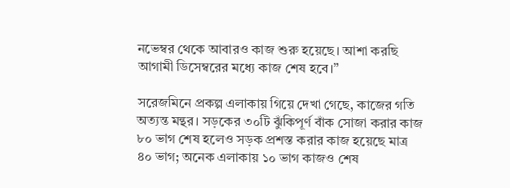নভেম্বর থেকে আবারও কাজ শুরু হয়েছে। আশা করছি আগামী ডিসেম্বরের মধ্যে কাজ শেষ হবে।”

সরেজমিনে প্রকল্প এলাকায় গিয়ে দেখা গেছে, কাজের গতি অত্যন্ত মন্থর। সড়কের ৩০টি ঝুঁকিপূর্ণ বাঁক সোজা করার কাজ ৮০ ভাগ শেষ হলেও সড়ক প্রশস্ত করার কাজ হয়েছে মাত্র ৪০ ভাগ; অনেক এলাকায় ১০ ভাগ কাজও শেষ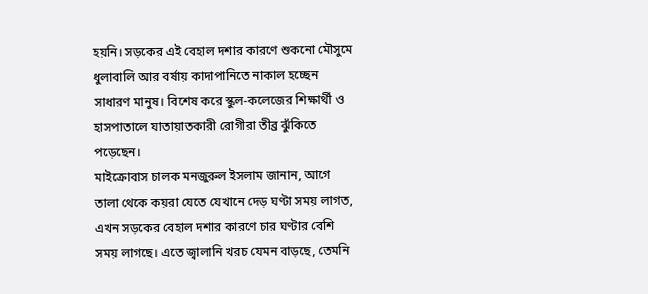হয়নি। সড়কের এই বেহাল দশার কারণে শুকনো মৌসুমে ধুলাবালি আর বর্ষায় কাদাপানিতে নাকাল হচ্ছেন সাধারণ মানুষ। বিশেষ করে স্কুল-কলেজের শিক্ষার্থী ও হাসপাতালে যাতায়াতকারী রোগীরা তীব্র ঝুঁকিতে পড়েছেন।
মাইক্রোবাস চালক মনজুরুল ইসলাম জানান, আগে তালা থেকে কয়রা যেতে যেখানে দেড় ঘণ্টা সময় লাগত, এখন সড়কের বেহাল দশার কারণে চার ঘণ্টার বেশি সময় লাগছে। এতে জ্বালানি খরচ যেমন বাড়ছে, তেমনি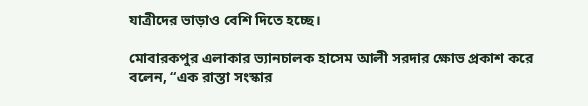যাত্রীদের ভাড়াও বেশি দিতে হচ্ছে।

মোবারকপুর এলাকার ভ্যানচালক হাসেম আলী সরদার ক্ষোভ প্রকাশ করে বলেন, “এক রাস্তা সংস্কার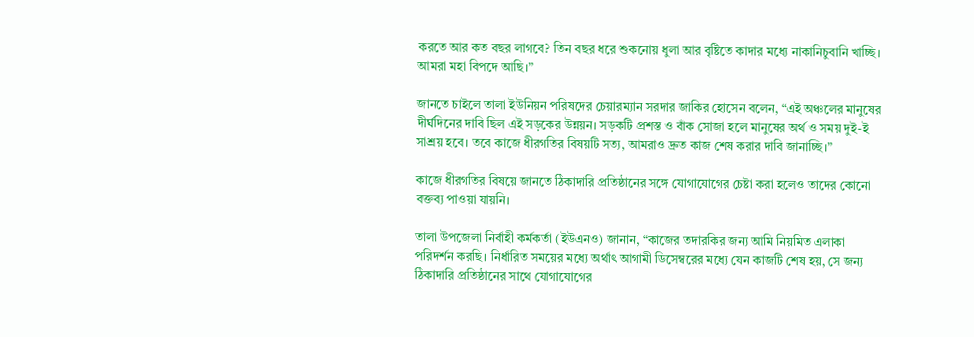করতে আর কত বছর লাগবে? তিন বছর ধরে শুকনোয় ধুলা আর বৃষ্টিতে কাদার মধ্যে নাকানিচুবানি খাচ্ছি। আমরা মহা বিপদে আছি।”

জানতে চাইলে তালা ইউনিয়ন পরিষদের চেয়ারম্যান সরদার জাকির হোসেন বলেন, “এই অঞ্চলের মানুষের দীর্ঘদিনের দাবি ছিল এই সড়কের উন্নয়ন। সড়কটি প্রশস্ত ও বাঁক সোজা হলে মানুষের অর্থ ও সময় দুই-ই সাশ্রয় হবে। তবে কাজে ধীরগতির বিষয়টি সত্য, আমরাও দ্রুত কাজ শেষ করার দাবি জানাচ্ছি।”

কাজে ধীরগতির বিষয়ে জানতে ঠিকাদারি প্রতিষ্ঠানের সঙ্গে যোগাযোগের চেষ্টা করা হলেও তাদের কোনো বক্তব্য পাওয়া যায়নি।

তালা উপজেলা নির্বাহী কর্মকর্তা (ইউএনও) জানান, “কাজের তদারকির জন্য আমি নিয়মিত এলাকা পরিদর্শন করছি। নির্ধারিত সময়ের মধ্যে অর্থাৎ আগামী ডিসেম্বরের মধ্যে যেন কাজটি শেষ হয়, সে জন্য ঠিকাদারি প্রতিষ্ঠানের সাথে যোগাযোগের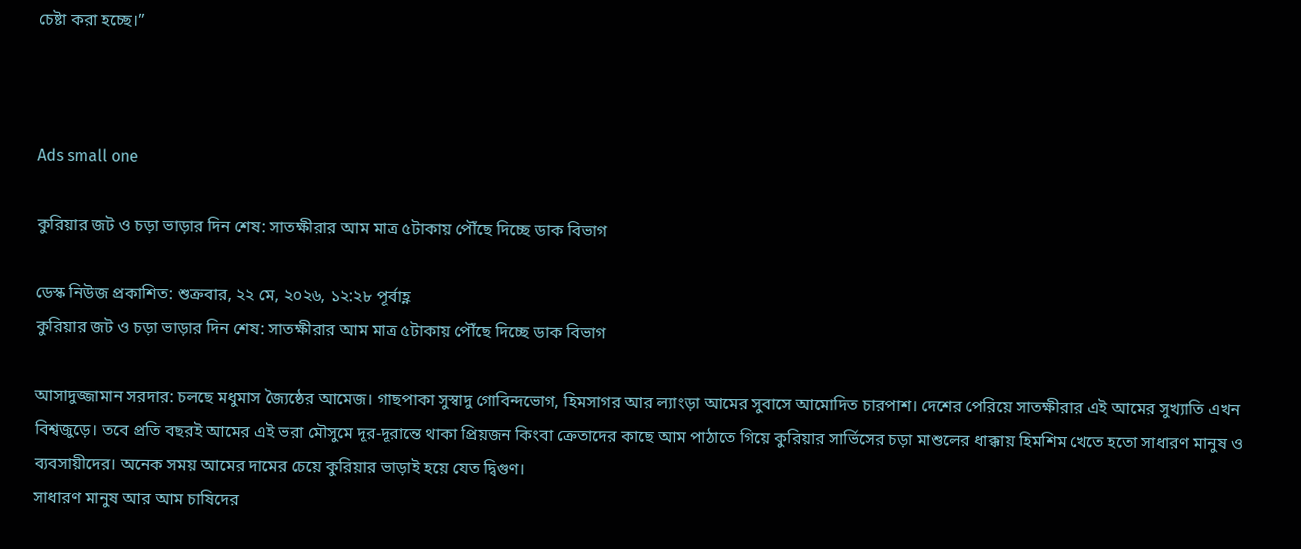চেষ্টা করা হচ্ছে।”



Ads small one

কুরিয়ার জট ও চড়া ভাড়ার দিন শেষ: সাতক্ষীরার আম মাত্র ৫টাকায় পৌঁছে দিচ্ছে ডাক বিভাগ

ডেস্ক নিউজ প্রকাশিত: শুক্রবার, ২২ মে, ২০২৬, ১২:২৮ পূর্বাহ্ণ
কুরিয়ার জট ও চড়া ভাড়ার দিন শেষ: সাতক্ষীরার আম মাত্র ৫টাকায় পৌঁছে দিচ্ছে ডাক বিভাগ

আসাদুজ্জামান সরদার: চলছে মধুমাস জ্যৈষ্ঠের আমেজ। গাছপাকা সুস্বাদু গোবিন্দভোগ, হিমসাগর আর ল্যাংড়া আমের সুবাসে আমোদিত চারপাশ। দেশের পেরিয়ে সাতক্ষীরার এই আমের সুখ্যাতি এখন বিশ্বজুড়ে। তবে প্রতি বছরই আমের এই ভরা মৌসুমে দূর-দূরান্তে থাকা প্রিয়জন কিংবা ক্রেতাদের কাছে আম পাঠাতে গিয়ে কুরিয়ার সার্ভিসের চড়া মাশুলের ধাক্কায় হিমশিম খেতে হতো সাধারণ মানুষ ও ব্যবসায়ীদের। অনেক সময় আমের দামের চেয়ে কুরিয়ার ভাড়াই হয়ে যেত দ্বিগুণ।
সাধারণ মানুষ আর আম চাষিদের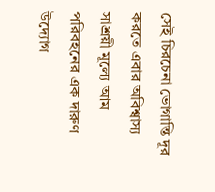সেই চিরচেনা ভোগান্তি দূর করতে এবার অবিশ্বাস্য সাশ্রয়ী মূল্যে আম পরিবহনের এক দারুণ উদ্যোগ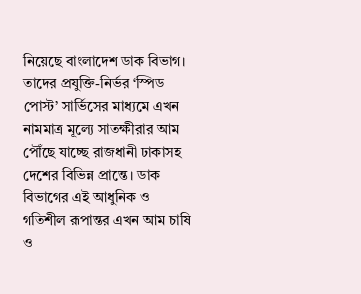নিয়েছে বাংলাদেশ ডাক বিভাগ। তাদের প্রযুক্তি-নির্ভর ‘স্পিড পোস্ট’ সার্ভিসের মাধ্যমে এখন নামমাত্র মূল্যে সাতক্ষীরার আম পৌঁছে যাচ্ছে রাজধানী ঢাকাসহ দেশের বিভিন্ন প্রান্তে। ডাক বিভাগের এই আধুনিক ও গতিশীল রূপান্তর এখন আম চাষি ও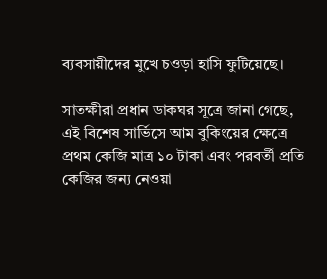ব্যবসায়ীদের মুখে চওড়া হাসি ফুটিয়েছে।

সাতক্ষীরা প্রধান ডাকঘর সূত্রে জানা গেছে, এই বিশেষ সার্ভিসে আম বুকিংয়ের ক্ষেত্রে প্রথম কেজি মাত্র ১০ টাকা এবং পরবর্তী প্রতি কেজির জন্য নেওয়া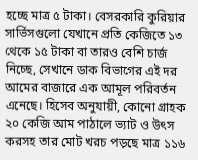হচ্ছে মাত্র ৫ টাকা। বেসরকারি কুরিয়ার সার্ভিসগুলো যেখানে প্রতি কেজিতে ১৩ থেকে ১৫ টাকা বা তারও বেশি চার্জ নিচ্ছে, সেখানে ডাক বিভাগের এই দর আমের বাজারে এক আমূল পরিবর্তন এনেছে। হিসেব অনুযায়ী, কোনো গ্রাহক ২০ কেজি আম পাঠালে ভ্যাট ও উৎস করসহ তার মোট খরচ পড়ছে মাত্র ১১৬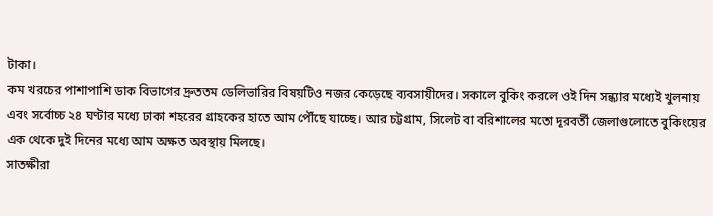টাকা।
কম খরচের পাশাপাশি ডাক বিভাগের দ্রুততম ডেলিভারির বিষয়টিও নজর কেড়েছে ব্যবসায়ীদের। সকালে বুকিং করলে ওই দিন সন্ধ্যার মধ্যেই খুলনায় এবং সর্বোচ্চ ২৪ ঘণ্টার মধ্যে ঢাকা শহরের গ্রাহকের হাতে আম পৌঁছে যাচ্ছে। আর চট্টগ্রাম, সিলেট বা বরিশালের মতো দূরবর্তী জেলাগুলোতে বুকিংয়ের এক থেকে দুই দিনের মধ্যে আম অক্ষত অবস্থায় মিলছে।
সাতক্ষীরা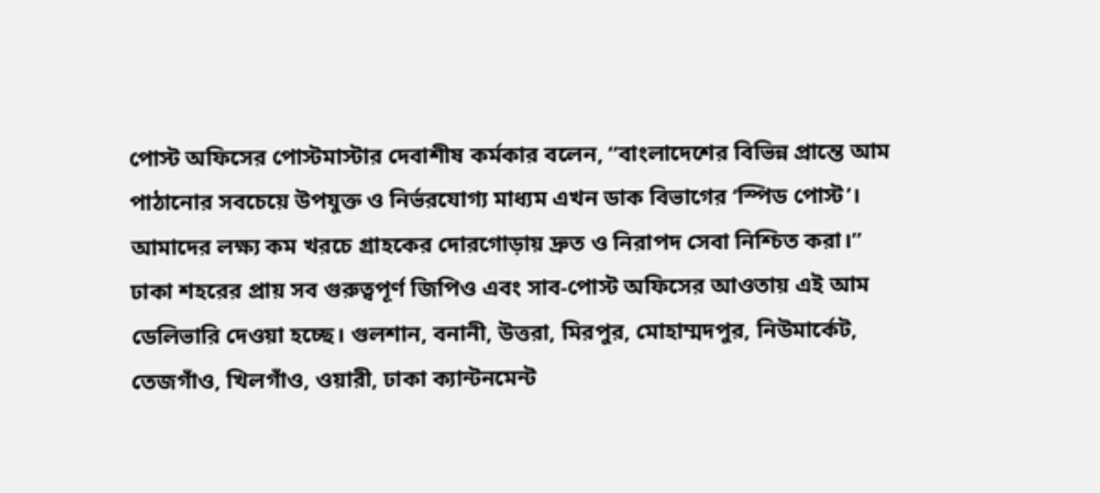পোস্ট অফিসের পোস্টমাস্টার দেবাশীষ কর্মকার বলেন, “বাংলাদেশের বিভিন্ন প্রান্তে আম পাঠানোর সবচেয়ে উপযুক্ত ও নির্ভরযোগ্য মাধ্যম এখন ডাক বিভাগের ‘স্পিড পোস্ট’। আমাদের লক্ষ্য কম খরচে গ্রাহকের দোরগোড়ায় দ্রুত ও নিরাপদ সেবা নিশ্চিত করা।”
ঢাকা শহরের প্রায় সব গুরুত্বপূর্ণ জিপিও এবং সাব-পোস্ট অফিসের আওতায় এই আম ডেলিভারি দেওয়া হচ্ছে। গুলশান, বনানী, উত্তরা, মিরপুর, মোহাম্মদপুর, নিউমার্কেট, তেজগাঁও, খিলগাঁও, ওয়ারী, ঢাকা ক্যান্টনমেন্ট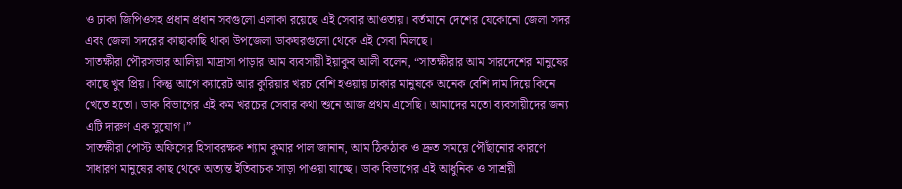ও ঢাকা জিপিওসহ প্রধান প্রধান সবগুলো এলাকা রয়েছে এই সেবার আওতায়। বর্তমানে দেশের যেকোনো জেলা সদর এবং জেলা সদরের কাছাকাছি থাকা উপজেলা ডাকঘরগুলো থেকে এই সেবা মিলছে।
সাতক্ষীরা পৌরসভার আলিয়া মাদ্রাসা পাড়ার আম ব্যবসায়ী ইয়াকুব আলী বলেন, “সাতক্ষীরার আম সারদেশের মানুষের কাছে খুব প্রিয়। কিন্তু আগে ক্যারেট আর কুরিয়ার খরচ বেশি হওয়ায় ঢাকার মানুষকে অনেক বেশি দাম দিয়ে কিনে খেতে হতো। ডাক বিভাগের এই কম খরচের সেবার কথা শুনে আজ প্রথম এসেছি। আমাদের মতো ব্যবসায়ীদের জন্য এটি দারুণ এক সুযোগ।”
সাতক্ষীরা পোস্ট অফিসের হিসাবরক্ষক শ্যাম কুমার পাল জানান, আম ঠিকঠাক ও দ্রুত সময়ে পৌঁছানোর কারণে সাধারণ মানুষের কাছ থেকে অত্যন্ত ইতিবাচক সাড়া পাওয়া যাচ্ছে। ডাক বিভাগের এই আধুনিক ও সাশ্রয়ী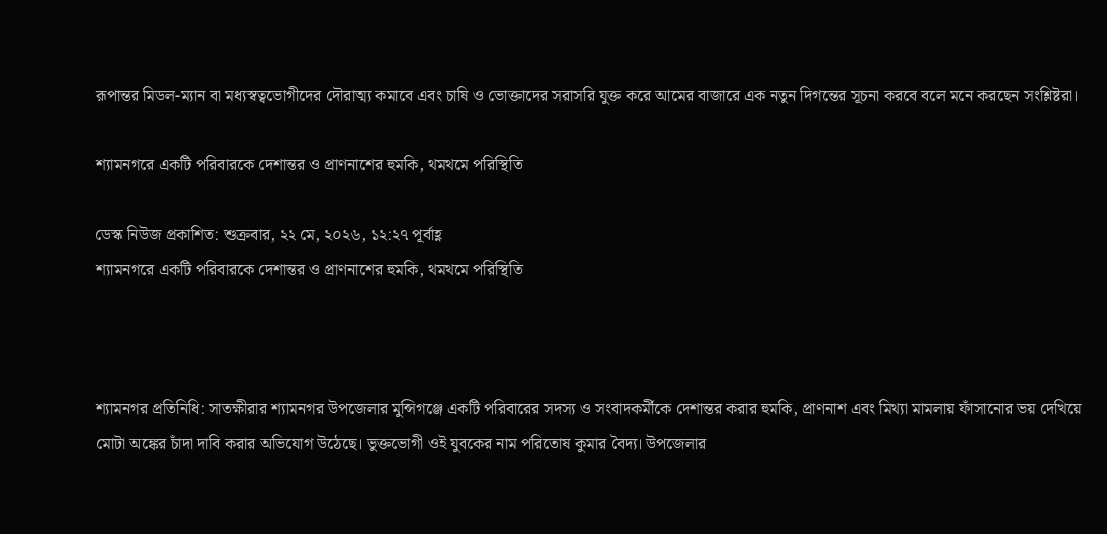রূপান্তর মিডল-ম্যান বা মধ্যস্বত্বভোগীদের দৌরাত্ম্য কমাবে এবং চাষি ও ভোক্তাদের সরাসরি যুক্ত করে আমের বাজারে এক নতুন দিগন্তের সূচনা করবে বলে মনে করছেন সংশ্লিষ্টরা।

শ্যামনগরে একটি পরিবারকে দেশান্তর ও প্রাণনাশের হুমকি, থমথমে পরিস্থিতি

ডেস্ক নিউজ প্রকাশিত: শুক্রবার, ২২ মে, ২০২৬, ১২:২৭ পূর্বাহ্ণ
শ্যামনগরে একটি পরিবারকে দেশান্তর ও প্রাণনাশের হুমকি, থমথমে পরিস্থিতি



শ্যামনগর প্রতিনিধি: সাতক্ষীরার শ্যামনগর উপজেলার মুন্সিগঞ্জে একটি পরিবারের সদস্য ও সংবাদকর্মীকে দেশান্তর করার হুমকি, প্রাণনাশ এবং মিথ্যা মামলায় ফাঁসানোর ভয় দেখিয়ে মোটা অঙ্কের চাঁদা দাবি করার অভিযোগ উঠেছে। ভুক্তভোগী ওই যুবকের নাম পরিতোষ কুমার বৈদ্য। উপজেলার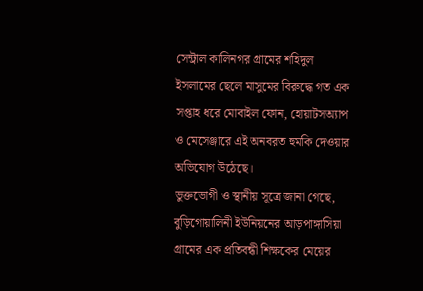সেন্ট্রাল কালিনগর গ্রামের শহিদুল ইসলামের ছেলে মাসুমের বিরুদ্ধে গত এক সপ্তাহ ধরে মোবাইল ফোন, হোয়াটসঅ্যাপ ও মেসেঞ্জারে এই অনবরত হুমকি দেওয়ার অভিযোগ উঠেছে।
ভুক্তভোগী ও স্থানীয় সূত্রে জানা গেছে, বুড়িগোয়ালিনী ইউনিয়নের আড়পাঙ্গাসিয়া গ্রামের এক প্রতিবন্ধী শিক্ষকের মেয়ের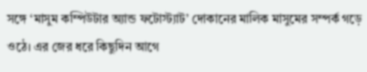সঙ্গে ‘মাসুম কম্পিউটার অ্যান্ড ফটোস্ট্যাট’ দোকানের মালিক মাসুমের সম্পর্ক গড়ে ওঠে। এর জের ধরে কিছুদিন আগে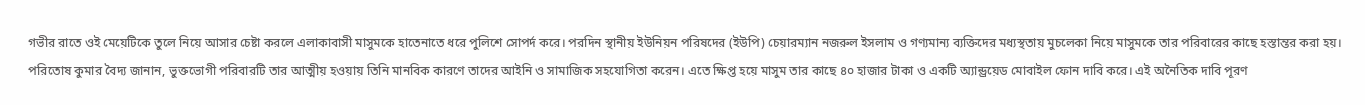গভীর রাতে ওই মেয়েটিকে তুলে নিয়ে আসার চেষ্টা করলে এলাকাবাসী মাসুমকে হাতেনাতে ধরে পুলিশে সোপর্দ করে। পরদিন স্থানীয় ইউনিয়ন পরিষদের (ইউপি) চেয়ারম্যান নজরুল ইসলাম ও গণ্যমান্য ব্যক্তিদের মধ্যস্থতায় মুচলেকা নিয়ে মাসুমকে তার পরিবারের কাছে হস্তান্তর করা হয়।
পরিতোষ কুমার বৈদ্য জানান, ভুক্তভোগী পরিবারটি তার আত্মীয় হওয়ায় তিনি মানবিক কারণে তাদের আইনি ও সামাজিক সহযোগিতা করেন। এতে ক্ষিপ্ত হয়ে মাসুম তার কাছে ৪০ হাজার টাকা ও একটি অ্যান্ড্রয়েড মোবাইল ফোন দাবি করে। এই অনৈতিক দাবি পূরণ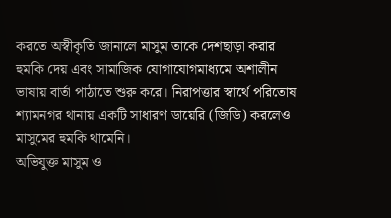করতে অস্বীকৃতি জানালে মাসুম তাকে দেশছাড়া করার হুমকি দেয় এবং সামাজিক যোগাযোগমাধ্যমে অশালীন ভাষায় বার্তা পাঠাতে শুরু করে। নিরাপত্তার স্বার্থে পরিতোষ শ্যামনগর থানায় একটি সাধারণ ডায়েরি (জিডি) করলেও মাসুমের হুমকি থামেনি।
অভিযুক্ত মাসুম ও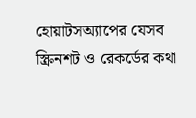হোয়াটসঅ্যাপের যেসব স্ক্রিনশট ও রেকর্ডের কথা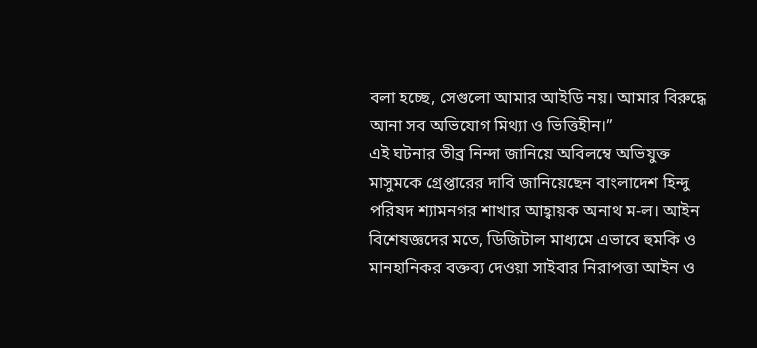বলা হচ্ছে, সেগুলো আমার আইডি নয়। আমার বিরুদ্ধে আনা সব অভিযোগ মিথ্যা ও ভিত্তিহীন।”
এই ঘটনার তীব্র নিন্দা জানিয়ে অবিলম্বে অভিযুক্ত মাসুমকে গ্রেপ্তারের দাবি জানিয়েছেন বাংলাদেশ হিন্দু পরিষদ শ্যামনগর শাখার আহ্বায়ক অনাথ ম-ল। আইন বিশেষজ্ঞদের মতে, ডিজিটাল মাধ্যমে এভাবে হুমকি ও মানহানিকর বক্তব্য দেওয়া সাইবার নিরাপত্তা আইন ও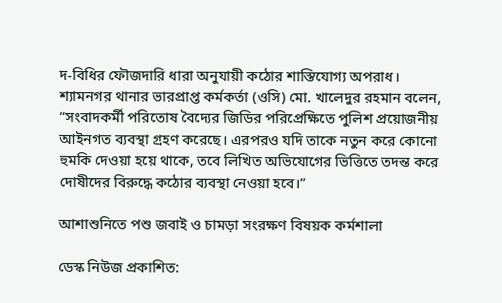দ-বিধির ফৌজদারি ধারা অনুযায়ী কঠোর শাস্তিযোগ্য অপরাধ।
শ্যামনগর থানার ভারপ্রাপ্ত কর্মকর্তা (ওসি) মো. খালেদুর রহমান বলেন, “সংবাদকর্মী পরিতোষ বৈদ্যের জিডির পরিপ্রেক্ষিতে পুলিশ প্রয়োজনীয় আইনগত ব্যবস্থা গ্রহণ করেছে। এরপরও যদি তাকে নতুন করে কোনো হুমকি দেওয়া হয়ে থাকে, তবে লিখিত অভিযোগের ভিত্তিতে তদন্ত করে দোষীদের বিরুদ্ধে কঠোর ব্যবস্থা নেওয়া হবে।”

আশাশুনিতে পশু জবাই ও চামড়া সংরক্ষণ বিষয়ক কর্মশালা

ডেস্ক নিউজ প্রকাশিত: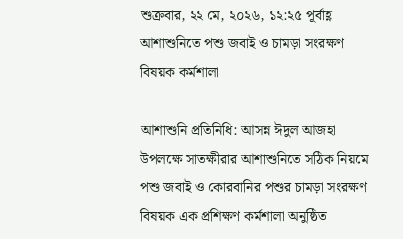শুক্রবার, ২২ মে, ২০২৬, ১২:২৫ পূর্বাহ্ণ
আশাশুনিতে পশু জবাই ও চামড়া সংরক্ষণ বিষয়ক কর্মশালা

আশাশুনি প্রতিনিধি: আসন্ন ঈদুল আজহা উপলক্ষে সাতক্ষীরার আশাশুনিতে সঠিক নিয়মে পশু জবাই ও কোরবানির পশুর চামড়া সংরক্ষণ বিষয়ক এক প্রশিক্ষণ কর্মশালা অনুষ্ঠিত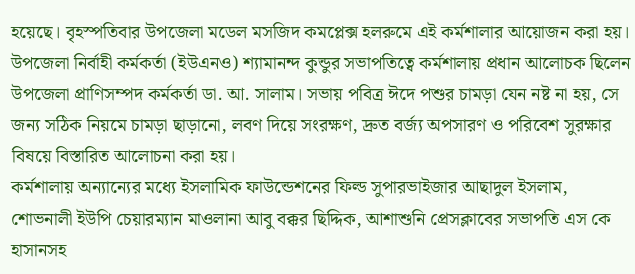হয়েছে। বৃহস্পতিবার উপজেলা মডেল মসজিদ কমপ্লেক্স হলরুমে এই কর্মশালার আয়োজন করা হয়। উপজেলা নির্বাহী কর্মকর্তা (ইউএনও) শ্যামানন্দ কুন্ডুর সভাপতিত্বে কর্মশালায় প্রধান আলোচক ছিলেন উপজেলা প্রাণিসম্পদ কর্মকর্তা ডা. আ. সালাম। সভায় পবিত্র ঈদে পশুর চামড়া যেন নষ্ট না হয়, সে জন্য সঠিক নিয়মে চামড়া ছাড়ানো, লবণ দিয়ে সংরক্ষণ, দ্রুত বর্জ্য অপসারণ ও পরিবেশ সুরক্ষার বিষয়ে বিস্তারিত আলোচনা করা হয়।
কর্মশালায় অন্যান্যের মধ্যে ইসলামিক ফাউন্ডেশনের ফিল্ড সুপারভাইজার আছাদুল ইসলাম, শোভনালী ইউপি চেয়ারম্যান মাওলানা আবু বক্কর ছিদ্দিক, আশাশুনি প্রেসক্লাবের সভাপতি এস কে হাসানসহ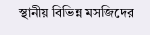স্থানীয় বিভিন্ন মসজিদের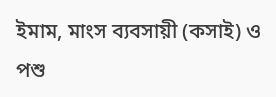ইমাম, মাংস ব্যবসায়ী (কসাই) ও পশু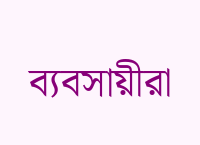ব্যবসায়ীরা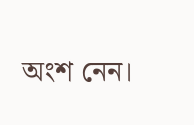অংশ নেন।